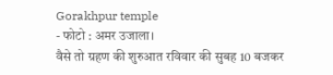Gorakhpur temple
- फोटो : अमर उजाला।
वैसे तो ग्रहण की शुरुआत रविवार की सुबह 10 बजकर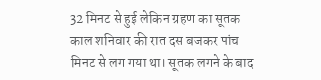32 मिनट से हुई लेकिन ग्रहण का सूतक काल शनिवार की रात दस बजकर पांच मिनट से लग गया था। सूतक लगने के बाद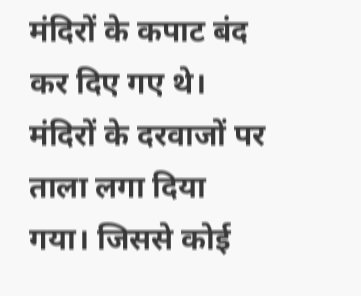मंदिरों के कपाट बंद कर दिए गए थे। मंदिरों के दरवाजों पर ताला लगा दिया गया। जिससे कोई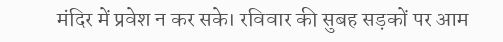मंदिर में प्रवेश न कर सके। रविवार की सुबह सड़कों पर आम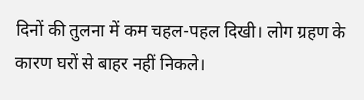दिनों की तुलना में कम चहल-पहल दिखी। लोग ग्रहण के कारण घरों से बाहर नहीं निकले।